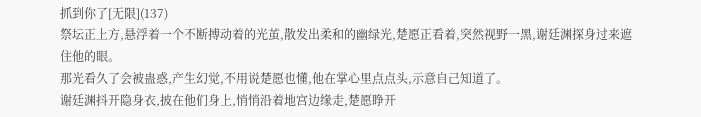抓到你了[无限](137)
祭坛正上方,悬浮着一个不断搏动着的光茧,散发出柔和的幽绿光,楚愿正看着,突然视野一黑,谢廷渊探身过来遮住他的眼。
那光看久了会被蛊惑,产生幻觉,不用说楚愿也懂,他在掌心里点点头,示意自己知道了。
谢廷渊抖开隐身衣,披在他们身上,悄悄沿着地宫边缘走,楚愿睁开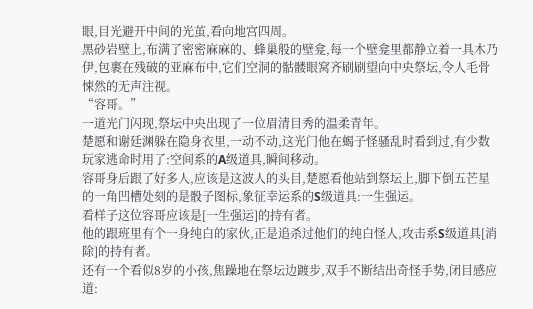眼,目光避开中间的光茧,看向地宫四周。
黑砂岩壁上,布满了密密麻麻的、蜂巢般的壁龛,每一个壁龛里都静立着一具木乃伊,包裹在残破的亚麻布中,它们空洞的骷髅眼窝齐刷刷望向中央祭坛,令人毛骨悚然的无声注视。
“容哥。”
一道光门闪现,祭坛中央出现了一位眉清目秀的温柔青年。
楚愿和谢廷渊躲在隐身衣里,一动不动,这光门他在蝎子怪骚乱时看到过,有少数玩家逃命时用了:空间系的A级道具,瞬间移动。
容哥身后跟了好多人,应该是这波人的头目,楚愿看他站到祭坛上,脚下倒五芒星的一角凹槽处刻的是骰子图标,象征幸运系的S级道具:一生强运。
看样子这位容哥应该是[一生强运]的持有者。
他的跟班里有个一身纯白的家伙,正是追杀过他们的纯白怪人,攻击系S级道具[消除]的持有者。
还有一个看似8岁的小孩,焦躁地在祭坛边踱步,双手不断结出奇怪手势,闭目感应道: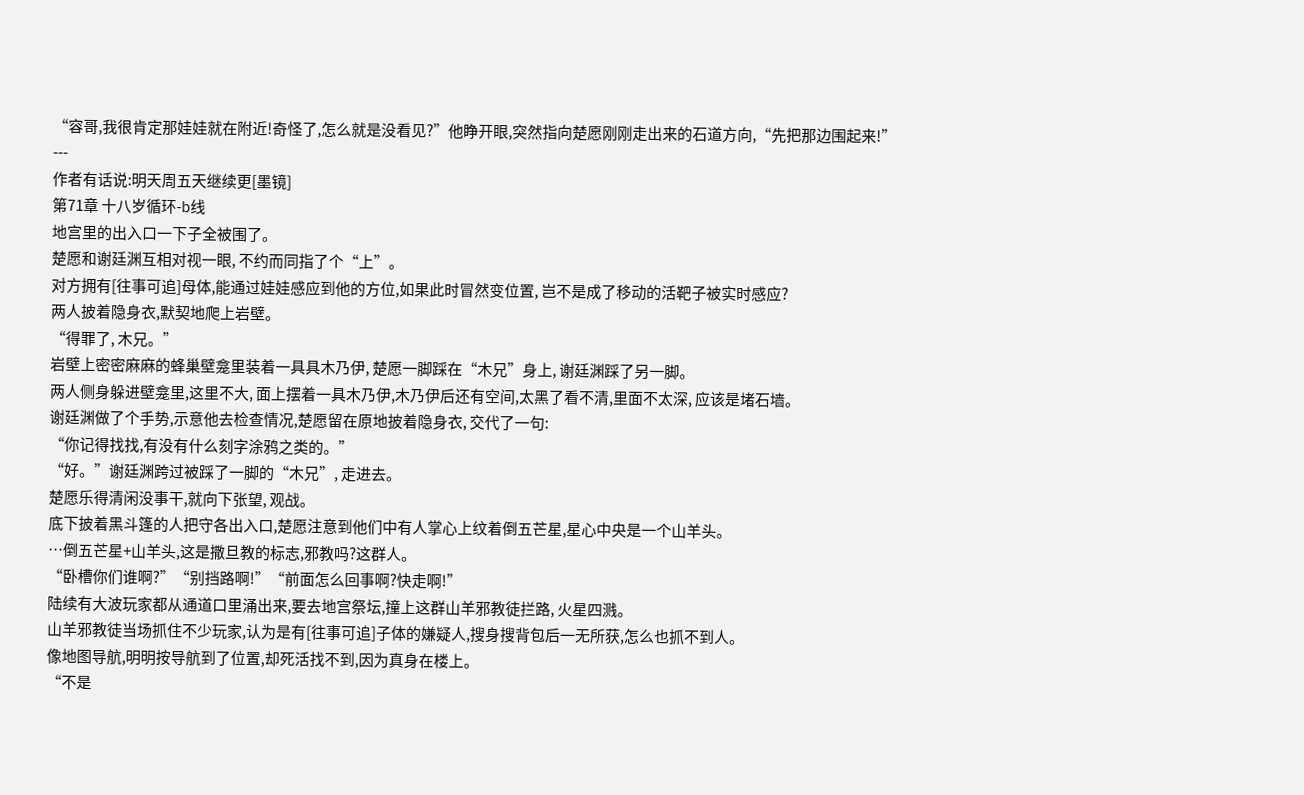“容哥,我很肯定那娃娃就在附近!奇怪了,怎么就是没看见?”他睁开眼,突然指向楚愿刚刚走出来的石道方向,“先把那边围起来!”
---
作者有话说:明天周五天继续更[墨镜]
第71章 十八岁循环-b线
地宫里的出入口一下子全被围了。
楚愿和谢廷渊互相对视一眼, 不约而同指了个“上”。
对方拥有[往事可追]母体,能通过娃娃感应到他的方位,如果此时冒然变位置, 岂不是成了移动的活靶子被实时感应?
两人披着隐身衣,默契地爬上岩壁。
“得罪了, 木兄。”
岩壁上密密麻麻的蜂巢壁龛里装着一具具木乃伊, 楚愿一脚踩在“木兄”身上, 谢廷渊踩了另一脚。
两人侧身躲进壁龛里,这里不大, 面上摆着一具木乃伊,木乃伊后还有空间,太黑了看不清,里面不太深, 应该是堵石墙。
谢廷渊做了个手势,示意他去检查情况,楚愿留在原地披着隐身衣, 交代了一句:
“你记得找找,有没有什么刻字涂鸦之类的。”
“好。”谢廷渊跨过被踩了一脚的“木兄”, 走进去。
楚愿乐得清闲没事干,就向下张望, 观战。
底下披着黑斗篷的人把守各出入口,楚愿注意到他们中有人掌心上纹着倒五芒星,星心中央是一个山羊头。
…倒五芒星+山羊头,这是撒旦教的标志,邪教吗?这群人。
“卧槽你们谁啊?”“别挡路啊!”“前面怎么回事啊?快走啊!”
陆续有大波玩家都从通道口里涌出来,要去地宫祭坛,撞上这群山羊邪教徒拦路, 火星四溅。
山羊邪教徒当场抓住不少玩家,认为是有[往事可追]子体的嫌疑人,搜身搜背包后一无所获,怎么也抓不到人。
像地图导航,明明按导航到了位置,却死活找不到,因为真身在楼上。
“不是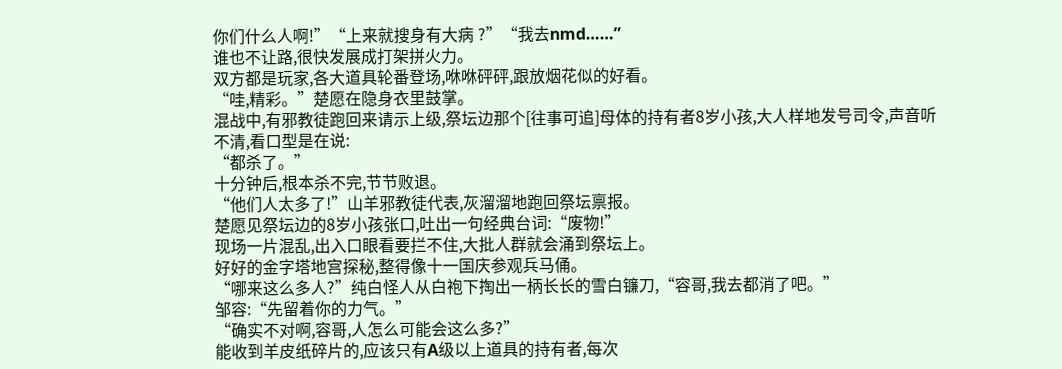你们什么人啊!”“上来就搜身有大病 ?”“我去nmd……”
谁也不让路,很快发展成打架拼火力。
双方都是玩家,各大道具轮番登场,咻咻砰砰,跟放烟花似的好看。
“哇,精彩。”楚愿在隐身衣里鼓掌。
混战中,有邪教徒跑回来请示上级,祭坛边那个[往事可追]母体的持有者8岁小孩,大人样地发号司令,声音听不清,看口型是在说:
“都杀了。”
十分钟后,根本杀不完,节节败退。
“他们人太多了!”山羊邪教徒代表,灰溜溜地跑回祭坛禀报。
楚愿见祭坛边的8岁小孩张口,吐出一句经典台词:“废物!”
现场一片混乱,出入口眼看要拦不住,大批人群就会涌到祭坛上。
好好的金字塔地宫探秘,整得像十一国庆参观兵马俑。
“哪来这么多人?”纯白怪人从白袍下掏出一柄长长的雪白镰刀,“容哥,我去都消了吧。”
邹容:“先留着你的力气。”
“确实不对啊,容哥,人怎么可能会这么多?”
能收到羊皮纸碎片的,应该只有A级以上道具的持有者,每次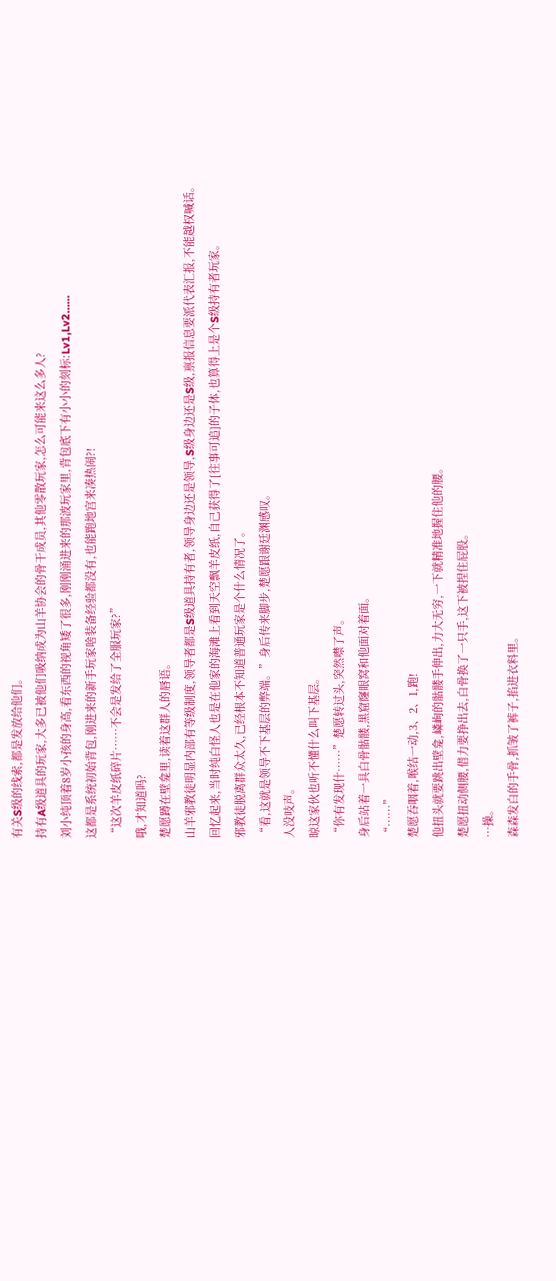有关S级的线索,都是发放给他们。
持有A级道具的玩家,大多已被他们吸纳成为山羊协会的骨干成员,其他零散玩家,怎么可能来这么多人?
刘小纯顶着8岁小孩的身高,看东西的视角矮了很多,刚刚涌进来的那波玩家里,背包底下有小小的刻标:Lv1,Lv2……
这都是系统初始背包,刚进来的新手玩家啥装备经验都没有,也能跑地宫来凑热闹?!
“这次羊皮纸碎片……不会是发给了全服玩家?”
哦,才知道吗?
楚愿蹲在壁龛里,读着这群人的唇语。
山羊邪教徒明显内部有等级制度,领导者都是S级道具持有者,领导身边还是领导,S级身边还是S级,禀报信息要派代表汇报,不能越权喊话。
回忆起来,当时纯白怪人也是在他家的海滩上看到天空飘羊皮纸,自己获得了[往事可追]的子体,也算得上是个S级持有者玩家。
邪教徒脱离群众太久,已经根本不知道普通玩家是个什么情况了。
“看,这就是领导不下基层的弊端。”身后传来脚步,楚愿跟谢廷渊感叹。
人没吱声。
晾这家伙也听不懂什么叫下基层。
“你有发现什……”楚愿转过头,突然噤了声。
身后站着一具白骨骷髅,黑窟窿眼窝和他面对着面。
“……”
楚愿吞咽着,喉结一动,3、2、1,跑!
他扭头就要跳出壁龛,嶙峋的骷髅手伸出,力大无穷,一下就精准地握住他的腰。
楚愿扭动侧腰,借力要挣出去,白骨换了一只手,这下被捏住屁股。
…操。
森森发白的手骨,抓皱了裤子,掐进衣料里。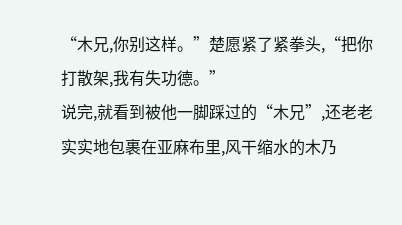“木兄,你别这样。”楚愿紧了紧拳头,“把你打散架,我有失功德。”
说完,就看到被他一脚踩过的“木兄”,还老老实实地包裹在亚麻布里,风干缩水的木乃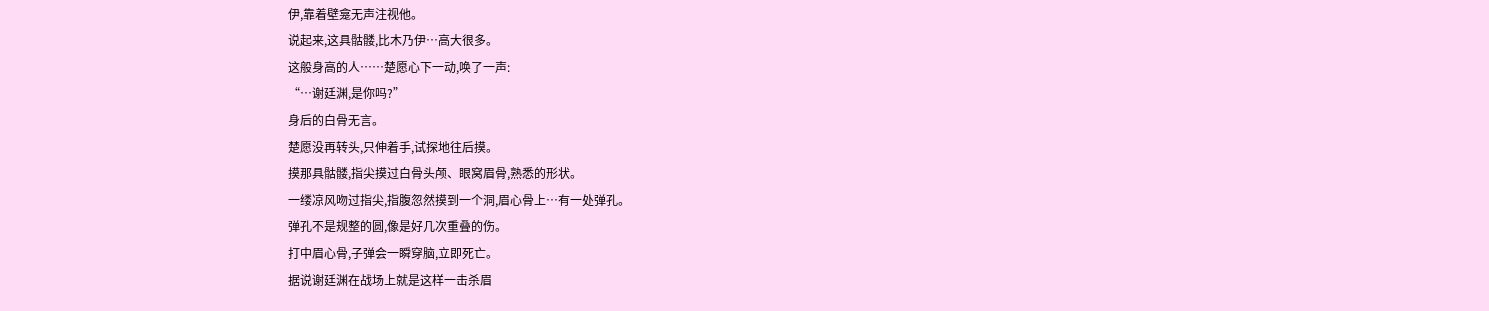伊,靠着壁龛无声注视他。
说起来,这具骷髅,比木乃伊…高大很多。
这般身高的人……楚愿心下一动,唤了一声:
“…谢廷渊,是你吗?”
身后的白骨无言。
楚愿没再转头,只伸着手,试探地往后摸。
摸那具骷髅,指尖摸过白骨头颅、眼窝眉骨,熟悉的形状。
一缕凉风吻过指尖,指腹忽然摸到一个洞,眉心骨上…有一处弹孔。
弹孔不是规整的圆,像是好几次重叠的伤。
打中眉心骨,子弹会一瞬穿脑,立即死亡。
据说谢廷渊在战场上就是这样一击杀眉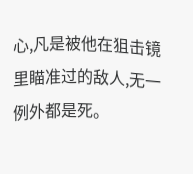心,凡是被他在狙击镜里瞄准过的敌人,无一例外都是死。